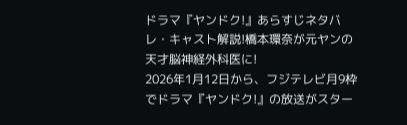ドラマ『ヤンドク!』あらすじネタバレ・キャスト解説!橋本環奈が元ヤンの天才脳神経外科医に!
2026年1月12日から、フジテレビ月9枠でドラマ『ヤンドク!』の放送がスター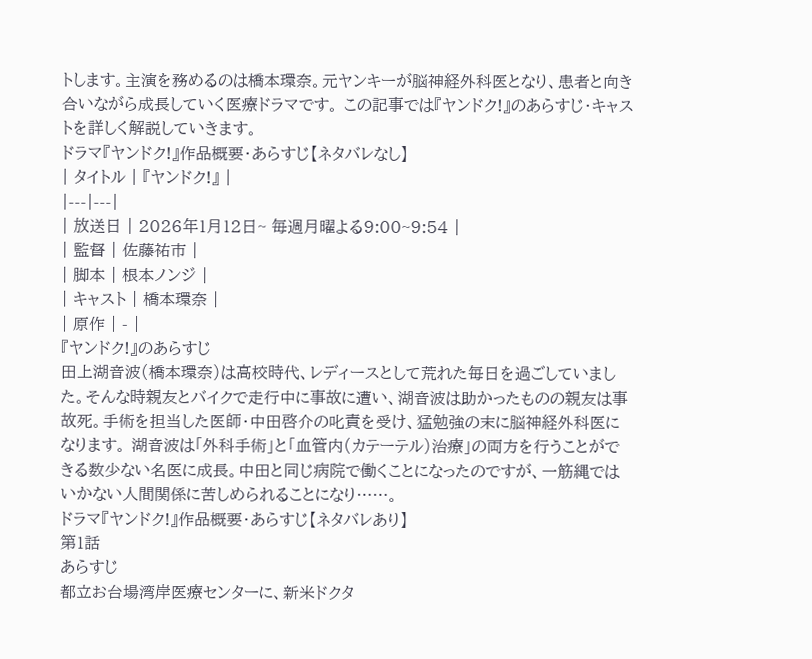トします。主演を務めるのは橋本環奈。元ヤンキーが脳神経外科医となり、患者と向き合いながら成長していく医療ドラマです。 この記事では『ヤンドク!』のあらすじ・キャストを詳しく解説していきます。
ドラマ『ヤンドク!』作品概要・あらすじ【ネタバレなし】
| タイトル | 『ヤンドク!』 |
|---|---|
| 放送日 | 2026年1月12日~ 毎週月曜よる9:00~9:54 |
| 監督 | 佐藤祐市 |
| 脚本 | 根本ノンジ |
| キャスト | 橋本環奈 |
| 原作 | - |
『ヤンドク!』のあらすじ
田上湖音波(橋本環奈)は高校時代、レディースとして荒れた毎日を過ごしていました。そんな時親友とバイクで走行中に事故に遭い、湖音波は助かったものの親友は事故死。手術を担当した医師・中田啓介の叱責を受け、猛勉強の末に脳神経外科医になります。 湖音波は「外科手術」と「血管内(カテーテル)治療」の両方を行うことができる数少ない名医に成長。中田と同じ病院で働くことになったのですが、一筋縄ではいかない人間関係に苦しめられることになり……。
ドラマ『ヤンドク!』作品概要・あらすじ【ネタバレあり】
第1話
あらすじ
都立お台場湾岸医療センターに、新米ドクタ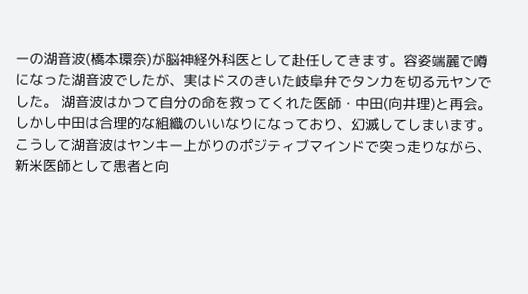ーの湖音波(橋本環奈)が脳神経外科医として赴任してきます。容姿端麗で噂になった湖音波でしたが、実はドスのきいた岐阜弁でタンカを切る元ヤンでした。 湖音波はかつて自分の命を救ってくれた医師・中田(向井理)と再会。しかし中田は合理的な組織のいいなりになっており、幻滅してしまいます。 こうして湖音波はヤンキー上がりのポジティブマインドで突っ走りながら、新米医師として患者と向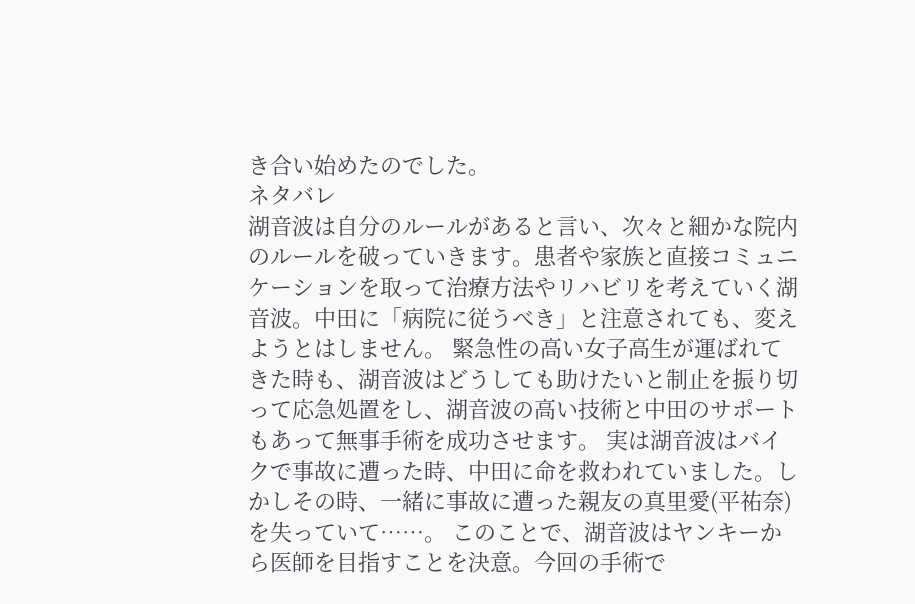き合い始めたのでした。
ネタバレ
湖音波は自分のルールがあると言い、次々と細かな院内のルールを破っていきます。患者や家族と直接コミュニケーションを取って治療方法やリハビリを考えていく湖音波。中田に「病院に従うべき」と注意されても、変えようとはしません。 緊急性の高い女子高生が運ばれてきた時も、湖音波はどうしても助けたいと制止を振り切って応急処置をし、湖音波の高い技術と中田のサポートもあって無事手術を成功させます。 実は湖音波はバイクで事故に遭った時、中田に命を救われていました。しかしその時、一緒に事故に遭った親友の真里愛(平祐奈)を失っていて……。 このことで、湖音波はヤンキーから医師を目指すことを決意。今回の手術で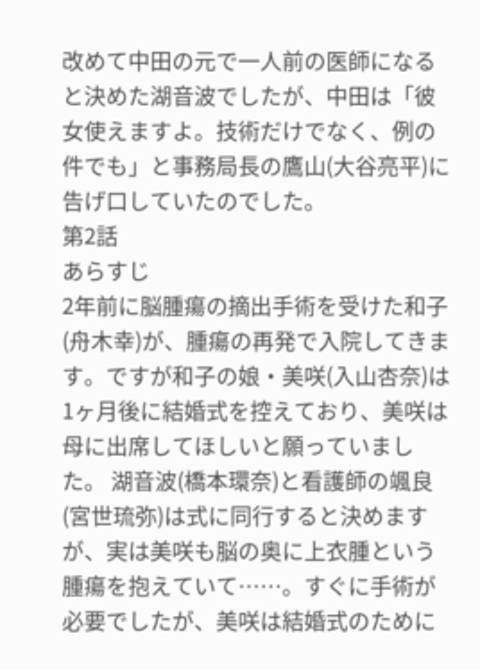改めて中田の元で一人前の医師になると決めた湖音波でしたが、中田は「彼女使えますよ。技術だけでなく、例の件でも」と事務局長の鷹山(大谷亮平)に告げ口していたのでした。
第2話
あらすじ
2年前に脳腫瘍の摘出手術を受けた和子(舟木幸)が、腫瘍の再発で入院してきます。ですが和子の娘・美咲(入山杏奈)は1ヶ月後に結婚式を控えており、美咲は母に出席してほしいと願っていました。 湖音波(橋本環奈)と看護師の颯良(宮世琉弥)は式に同行すると決めますが、実は美咲も脳の奥に上衣腫という腫瘍を抱えていて……。すぐに手術が必要でしたが、美咲は結婚式のために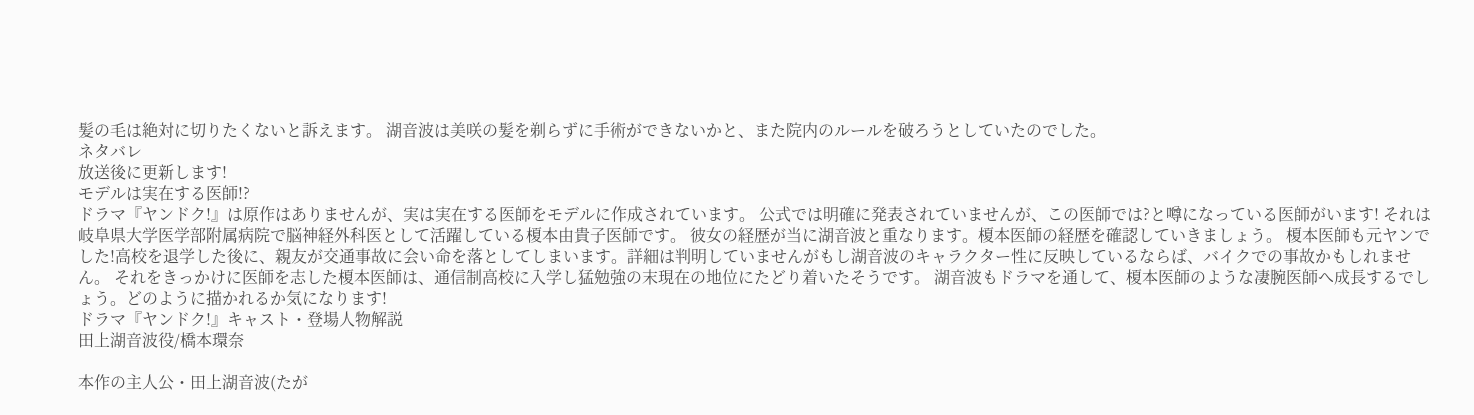髪の毛は絶対に切りたくないと訴えます。 湖音波は美咲の髪を剃らずに手術ができないかと、また院内のルールを破ろうとしていたのでした。
ネタバレ
放送後に更新します!
モデルは実在する医師!?
ドラマ『ヤンドク!』は原作はありませんが、実は実在する医師をモデルに作成されています。 公式では明確に発表されていませんが、この医師では?と噂になっている医師がいます! それは岐阜県大学医学部附属病院で脳神経外科医として活躍している榎本由貴子医師です。 彼女の経歴が当に湖音波と重なります。榎本医師の経歴を確認していきましょう。 榎本医師も元ヤンでした!高校を退学した後に、親友が交通事故に会い命を落としてしまいます。詳細は判明していませんがもし湖音波のキャラクター性に反映しているならば、バイクでの事故かもしれません。 それをきっかけに医師を志した榎本医師は、通信制高校に入学し猛勉強の末現在の地位にたどり着いたそうです。 湖音波もドラマを通して、榎本医師のような凄腕医師へ成長するでしょう。どのように描かれるか気になります!
ドラマ『ヤンドク!』キャスト・登場人物解説
田上湖音波役/橋本環奈

本作の主人公・田上湖音波(たが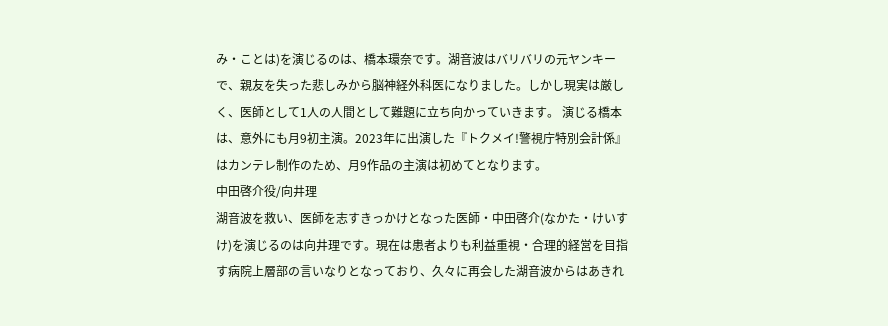み・ことは)を演じるのは、橋本環奈です。湖音波はバリバリの元ヤンキーで、親友を失った悲しみから脳神経外科医になりました。しかし現実は厳しく、医師として1人の人間として難題に立ち向かっていきます。 演じる橋本は、意外にも月9初主演。2023年に出演した『トクメイ!警視庁特別会計係』はカンテレ制作のため、月9作品の主演は初めてとなります。
中田啓介役/向井理
湖音波を救い、医師を志すきっかけとなった医師・中田啓介(なかた・けいすけ)を演じるのは向井理です。現在は患者よりも利益重視・合理的経営を目指す病院上層部の言いなりとなっており、久々に再会した湖音波からはあきれ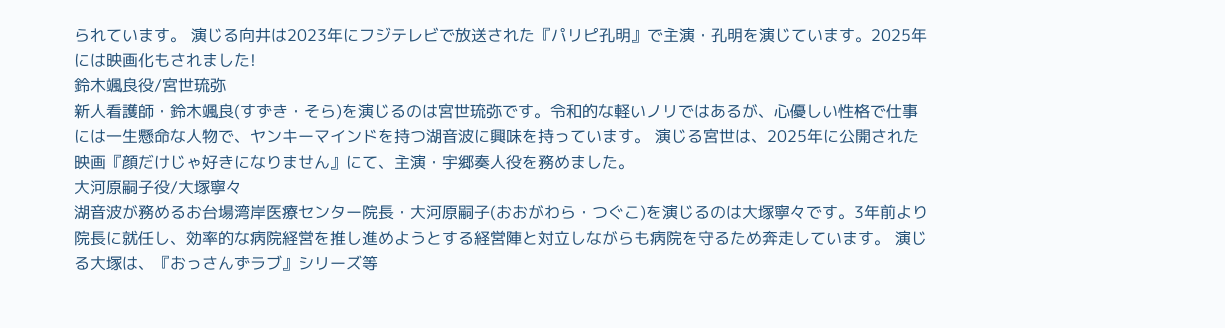られています。 演じる向井は2023年にフジテレビで放送された『パリピ孔明』で主演・孔明を演じています。2025年には映画化もされました!
鈴木颯良役/宮世琉弥
新人看護師・鈴木颯良(すずき・そら)を演じるのは宮世琉弥です。令和的な軽いノリではあるが、心優しい性格で仕事には一生懸命な人物で、ヤンキーマインドを持つ湖音波に興味を持っています。 演じる宮世は、2025年に公開された映画『顔だけじゃ好きになりません』にて、主演・宇郷奏人役を務めました。
大河原嗣子役/大塚寧々
湖音波が務めるお台場湾岸医療センター院長・大河原嗣子(おおがわら・つぐこ)を演じるのは大塚寧々です。3年前より院長に就任し、効率的な病院経営を推し進めようとする経営陣と対立しながらも病院を守るため奔走しています。 演じる大塚は、『おっさんずラブ』シリーズ等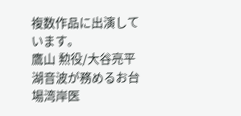複数作品に出演しています。
鷹山 勲役/大谷亮平
湖音波が務めるお台場湾岸医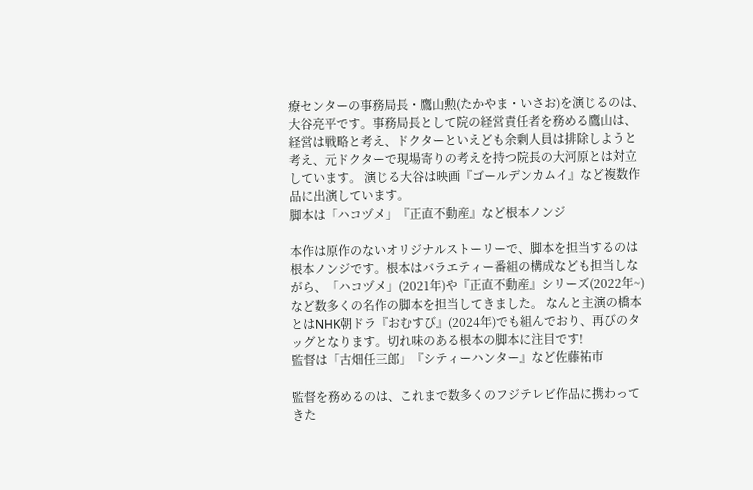療センターの事務局長・鷹山勲(たかやま・いさお)を演じるのは、大谷亮平です。事務局長として院の経営責任者を務める鷹山は、経営は戦略と考え、ドクターといえども余剰人員は排除しようと考え、元ドクターで現場寄りの考えを持つ院長の大河原とは対立しています。 演じる大谷は映画『ゴールデンカムイ』など複数作品に出演しています。
脚本は「ハコヅメ」『正直不動産』など根本ノンジ

本作は原作のないオリジナルストーリーで、脚本を担当するのは根本ノンジです。根本はバラエティー番組の構成なども担当しながら、「ハコヅメ」(2021年)や『正直不動産』シリーズ(2022年~)など数多くの名作の脚本を担当してきました。 なんと主演の橋本とはNHK朝ドラ『おむすび』(2024年)でも組んでおり、再びのタッグとなります。切れ味のある根本の脚本に注目です!
監督は「古畑任三郎」『シティーハンター』など佐藤祐市

監督を務めるのは、これまで数多くのフジテレビ作品に携わってきた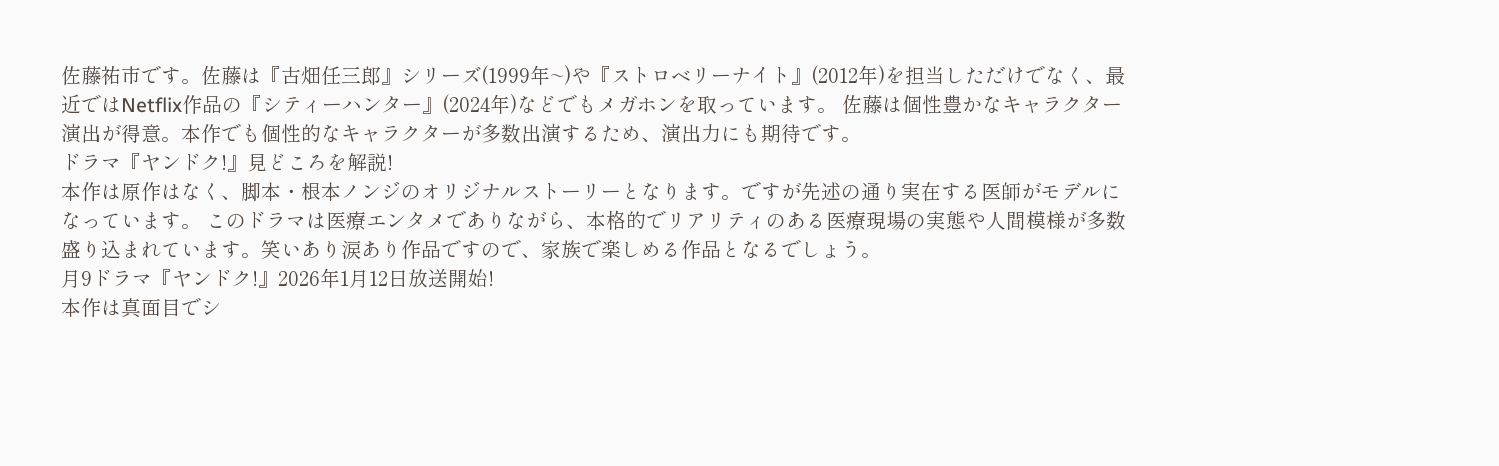佐藤祐市です。佐藤は『古畑任三郎』シリーズ(1999年~)や『ストロベリーナイト』(2012年)を担当しただけでなく、最近ではNetflix作品の『シティーハンター』(2024年)などでもメガホンを取っています。 佐藤は個性豊かなキャラクター演出が得意。本作でも個性的なキャラクターが多数出演するため、演出力にも期待です。
ドラマ『ヤンドク!』見どころを解説!
本作は原作はなく、脚本・根本ノンジのオリジナルストーリーとなります。ですが先述の通り実在する医師がモデルになっています。 このドラマは医療エンタメでありながら、本格的でリアリティのある医療現場の実態や人間模様が多数盛り込まれています。笑いあり涙あり作品ですので、家族で楽しめる作品となるでしょう。
月9ドラマ『ヤンドク!』2026年1月12日放送開始!
本作は真面目でシ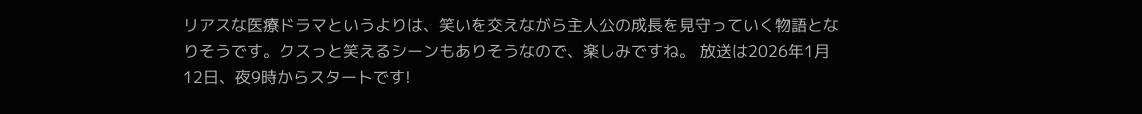リアスな医療ドラマというよりは、笑いを交えながら主人公の成長を見守っていく物語となりそうです。クスっと笑えるシーンもありそうなので、楽しみですね。 放送は2026年1月12日、夜9時からスタートです!